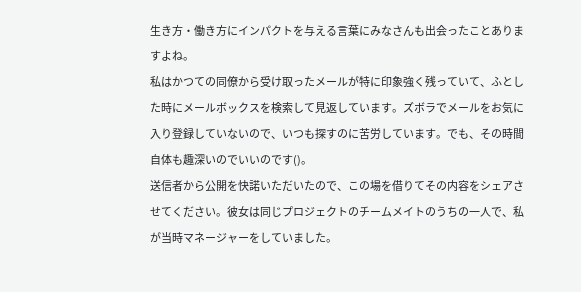生き方・働き方にインパクトを与える言葉にみなさんも出会ったことありますよね。
私はかつての同僚から受け取ったメールが特に印象強く残っていて、ふとした時にメールボックスを検索して見返しています。ズボラでメールをお気に入り登録していないので、いつも探すのに苦労しています。でも、その時間自体も趣深いのでいいのです()。
送信者から公開を快諾いただいたので、この場を借りてその内容をシェアさせてください。彼女は同じプロジェクトのチームメイトのうちの一人で、私が当時マネージャーをしていました。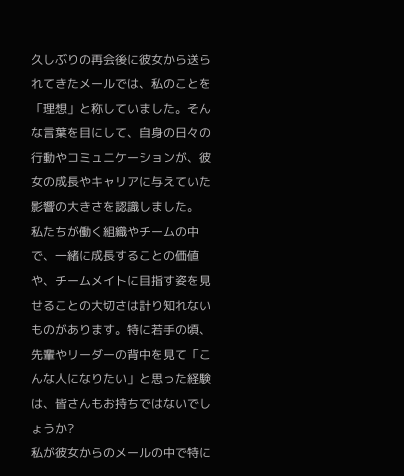久しぶりの再会後に彼女から送られてきたメールでは、私のことを「理想」と称していました。そんな言葉を目にして、自身の日々の行動やコミュニケーションが、彼女の成長やキャリアに与えていた影響の大きさを認識しました。
私たちが働く組織やチームの中で、一緒に成長することの価値や、チームメイトに目指す姿を見せることの大切さは計り知れないものがあります。特に若手の頃、先輩やリーダーの背中を見て「こんな人になりたい」と思った経験は、皆さんもお持ちではないでしょうか?
私が彼女からのメールの中で特に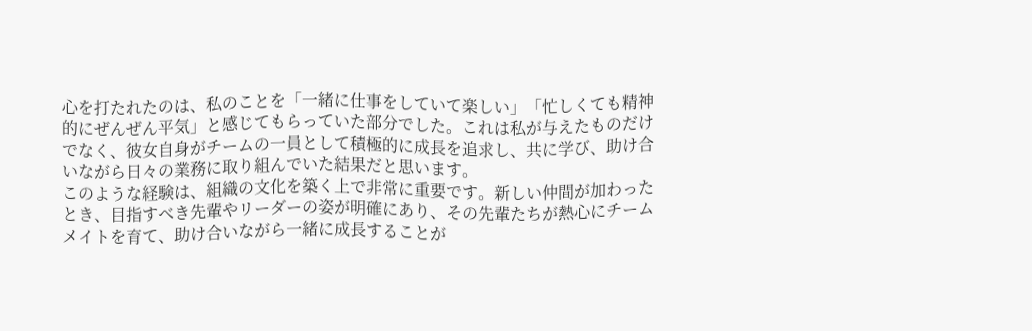心を打たれたのは、私のことを「一緒に仕事をしていて楽しい」「忙しくても精神的にぜんぜん平気」と感じてもらっていた部分でした。これは私が与えたものだけでなく、彼女自身がチームの一員として積極的に成長を追求し、共に学び、助け合いながら日々の業務に取り組んでいた結果だと思います。
このような経験は、組織の文化を築く上で非常に重要です。新しい仲間が加わったとき、目指すべき先輩やリーダーの姿が明確にあり、その先輩たちが熱心にチームメイトを育て、助け合いながら一緒に成長することが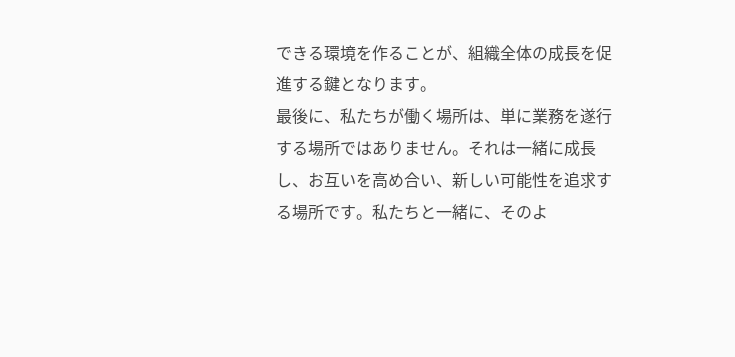できる環境を作ることが、組織全体の成長を促進する鍵となります。
最後に、私たちが働く場所は、単に業務を遂行する場所ではありません。それは一緒に成長し、お互いを高め合い、新しい可能性を追求する場所です。私たちと一緒に、そのよ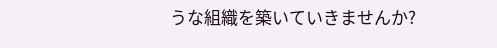うな組織を築いていきませんか?